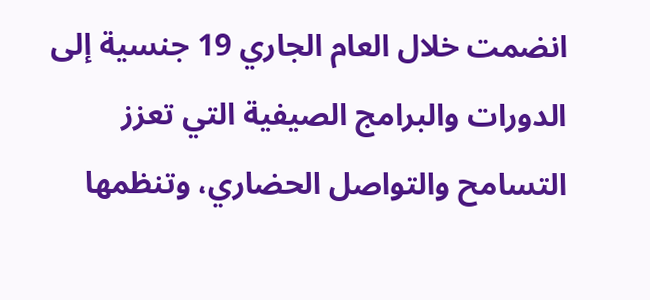انضمت خلال العام الجاري 19 جنسية إلى الدورات والبرامج الصيفية التي تعزز التسامح والتواصل الحضاري، وتنظمها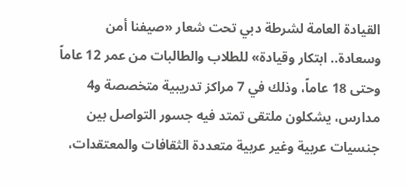القيادة العامة لشرطة دبي تحت شعار «صيفنا أمن وسعادة.. ابتكار وقيادة» للطلاب والطالبات من عمر 12 عاماً وحتى 18 عاماً، وذلك في 7 مراكز تدريبية متخصصة و4 مدارس، يشكلون ملتقى تمتد فيه جسور التواصل بين جنسيات عربية وغير عربية متعددة الثقافات والمعتقدات،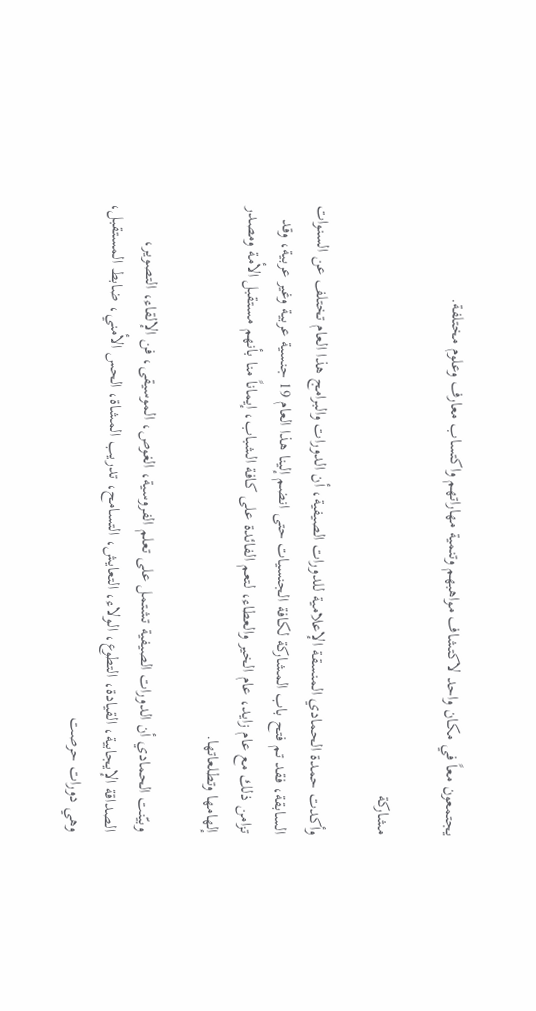يجتمعون معاً في مكان واحد لاكتشاف مواهبهم وتنمية مهاراتهم واكتساب معارف وعلوم مختلفة.

مشاركة

وأكدت حمدة الحمادي المنسقة الإعلامية للدورات الصيفية، أن الدورات والبرامج هذا العام تختلف عن السنوات السابقة، فقد تم فتح باب المشاركة لكافة الجنسيات حتى انضم إلينا هذا العام 19 جنسية عربية وغير عربية، وقد تزامن ذلك مع عام زايد، عام الخير والعطاء، لتعم الفائدة على كافة الشباب، إيماناً منا بأنهم مستقبل الأمة ومصدر إلهامها وتطلعاتها.

وبيّنت الحمادي أن الدورات الصيفية تشتمل على تعلم الفروسية، الغوص، الموسيقى، فن الإلقاء، التصوير، الصداقة الإيجابية، القيادة، التطوع، الولاء، التعايش، التسامح، تدريب المشاة، الحس الأمني، ضابط المستقبل، وهي دورات حرصت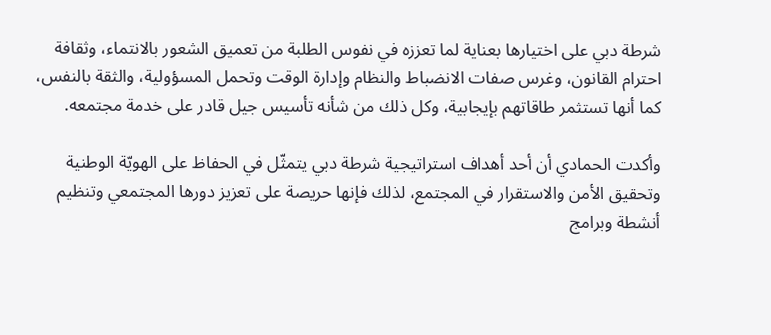شرطة دبي على اختيارها بعناية لما تعززه في نفوس الطلبة من تعميق الشعور بالانتماء، وثقافة احترام القانون، وغرس صفات الانضباط والنظام وإدارة الوقت وتحمل المسؤولية، والثقة بالنفس، كما أنها تستثمر طاقاتهم بإيجابية، وكل ذلك من شأنه تأسيس جيل قادر على خدمة مجتمعه.

وأكدت الحمادي أن أحد أهداف استراتيجية شرطة دبي يتمثّل في الحفاظ على الهويّة الوطنية وتحقيق الأمن والاستقرار في المجتمع، لذلك فإنها حريصة على تعزيز دورها المجتمعي وتنظيم أنشطة وبرامج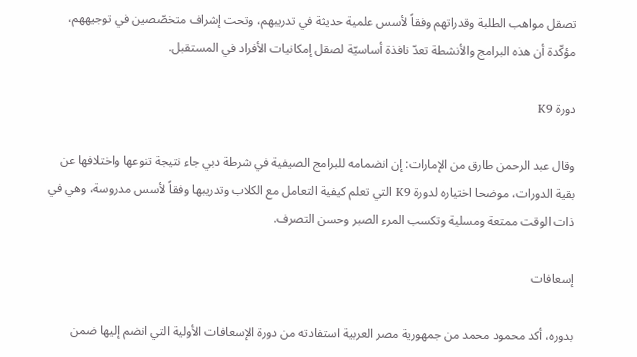تصقل مواهب الطلبة وقدراتهم وفقاً لأسس علمية حديثة في تدريبهم، وتحت إشراف متخصّصين في توجيههم، مؤكّدة أن هذه البرامج والأنشطة تعدّ نافذة أساسيّة لصقل إمكانيات الأفراد في المستقبل.

دورة K9

وقال عبد الرحمن طارق من الإمارات: إن انضمامه للبرامج الصيفية في شرطة دبي جاء نتيجة تنوعها واختلافها عن بقية الدورات، موضحا اختياره لدورة K9 التي تعلم كيفية التعامل مع الكلاب وتدريبها وفقاً لأسس مدروسة، وهي في ذات الوقت ممتعة ومسلية وتكسب المرء الصبر وحسن التصرف.

إسعافات

بدوره، أكد محمود محمد من جمهورية مصر العربية استفادته من دورة الإسعافات الأولية التي انضم إليها ضمن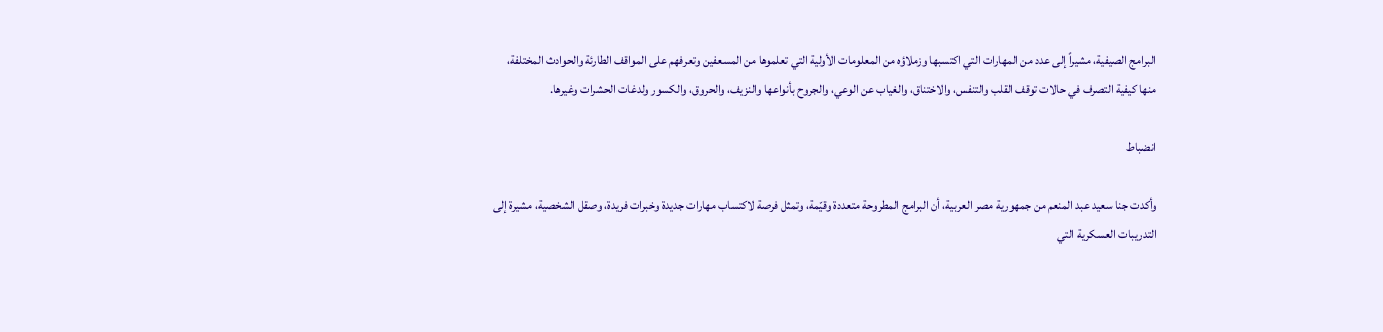البرامج الصيفية، مشيراً إلى عدد من المهارات التي اكتسبها وزملاؤه من المعلومات الأولية التي تعلموها من المسعفين وتعرفهم على المواقف الطارئة والحوادث المختلفة، منها كيفية التصرف في حالات توقف القلب والتنفس، والاختناق، والغياب عن الوعي، والجروح بأنواعها والنزيف، والحروق، والكسور ولدغات الحشرات وغيرها.

انضباط

وأكدت جنا سعيد عبد المنعم من جمهورية مصر العربية، أن البرامج المطروحة متعددة وقيّمة، وتمثل فرصة لاكتساب مهارات جديدة وخبرات فريدة، وصقل الشخصية، مشيرة إلى التدريبات العسكرية التي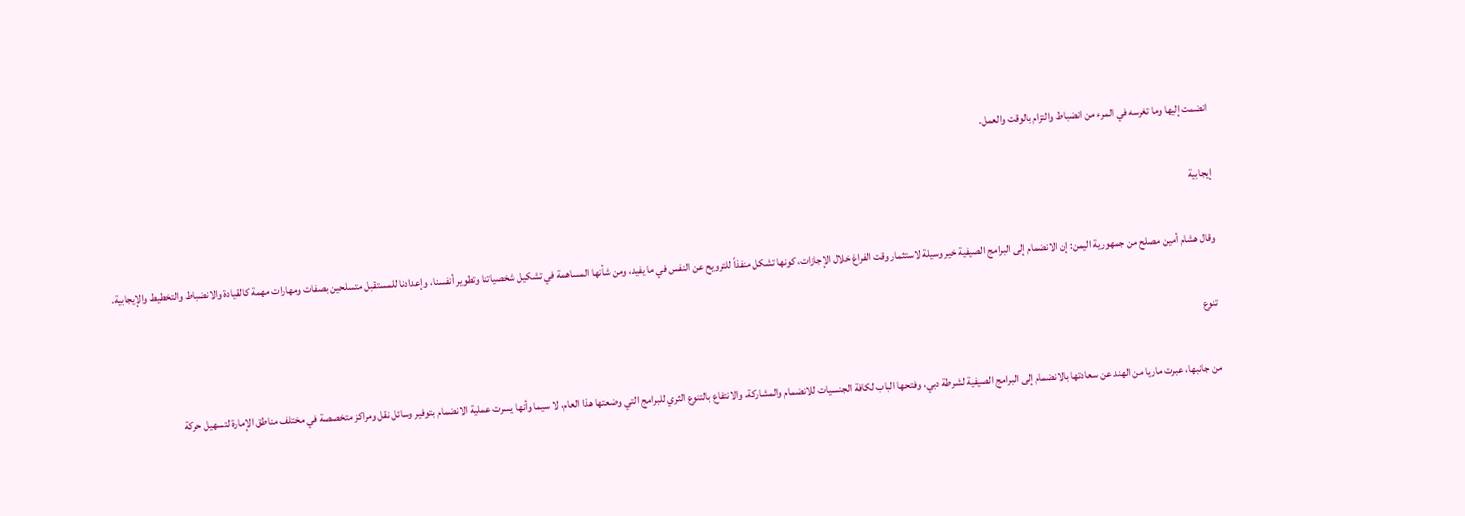انضمت إليها وما تغرسه في المرء من انضباط والتزام بالوقت والعمل.

إيجابية

وقال هشام أمين مصلح من جمهورية اليمن: إن الانضمام إلى البرامج الصيفية خير وسيلة لاستثمار وقت الفراغ خلال الإجازات، كونها تشكل منفذاً للترويح عن النفس في ما يفيد، ومن شأنها المساهمة في تشكيل شخصياتنا وتطوير أنفسنا، وإعدادنا للمستقبل متسلحين بصفات ومهارات مهمة كالقيادة والانضباط والتخطيط والإيجابية.

تنوع

من جانبها، عبرت ماريا من الهند عن سعادتها بالانضمام إلى البرامج الصيفية لشرطة دبي، وفتحها الباب لكافة الجنسيات للانضمام والمشاركة، والانتفاع بالتنوع الثري للبرامج التي وضعتها هذا العام، لا سيما وأنها يسرت عملية الانضمام بتوفير وسائل نقل ومراكز متخصصة في مختلف مناطق الإمارة لتسهيل حركة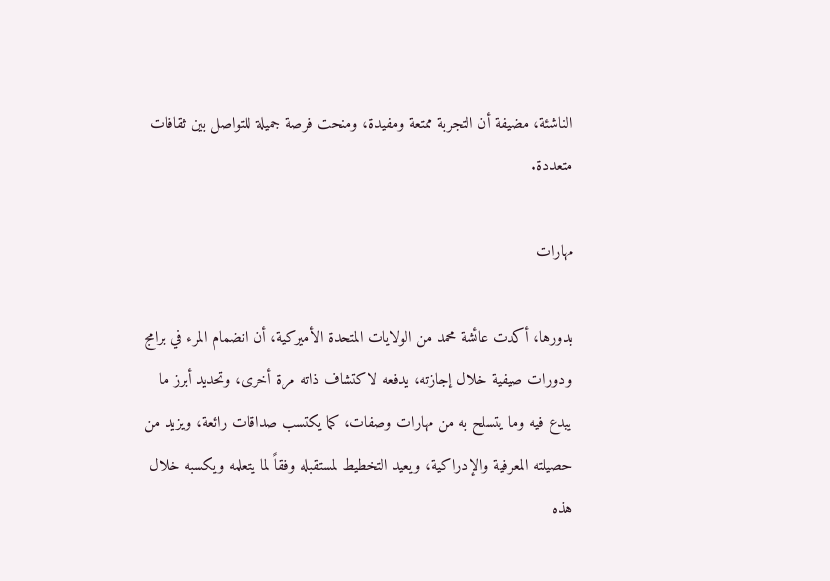الناشئة، مضيفة أن التجربة ممتعة ومفيدة، ومنحت فرصة جميلة للتواصل بين ثقافات متعددة.

مهارات

بدورها، أكدت عائشة محمد من الولايات المتحدة الأميركية، أن انضمام المرء في برامج ودورات صيفية خلال إجازته، يدفعه لاكتشاف ذاته مرة أخرى، وتحديد أبرز ما يبدع فيه وما يتسلح به من مهارات وصفات، كما يكتسب صداقات رائعة، ويزيد من حصيلته المعرفية والإدراكية، ويعيد التخطيط لمستقبله وفقاً لما يتعلمه ويكسبه خلال هذه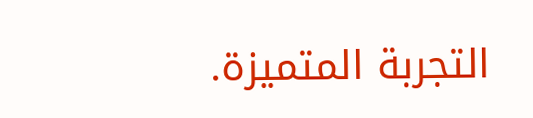التجربة المتميزة.